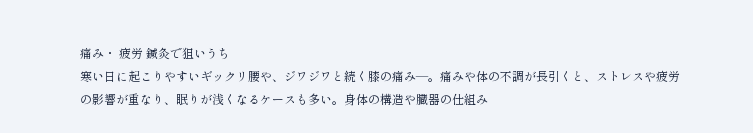痛み・ 疲労 鍼灸で狙いうち
寒い日に起こりやすいギックリ腰や、ジワジワと続く膝の痛み―。痛みや体の不調が長引くと、ストレスや疲労の影響が重なり、眠りが浅くなるケースも多い。身体の構造や臓器の仕組み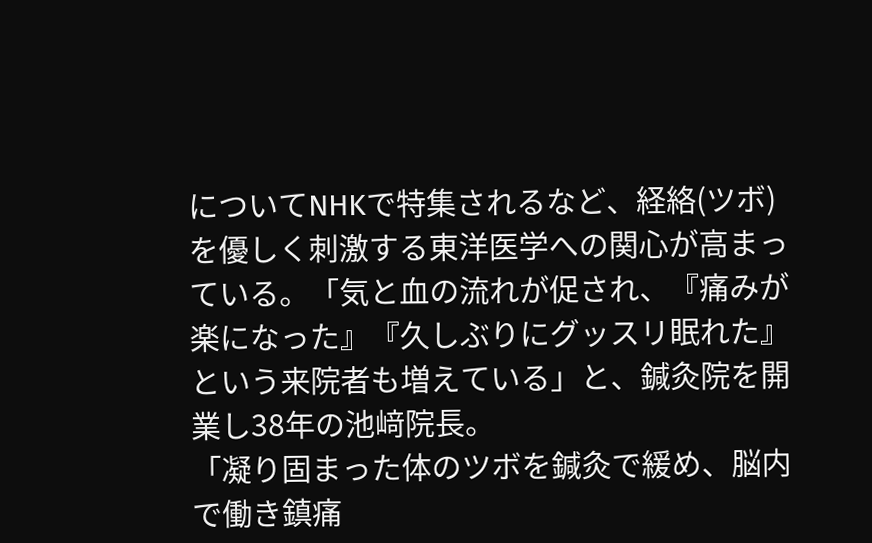についてNHKで特集されるなど、経絡(ツボ)を優しく刺激する東洋医学への関心が高まっている。「気と血の流れが促され、『痛みが楽になった』『久しぶりにグッスリ眠れた』という来院者も増えている」と、鍼灸院を開業し38年の池﨑院長。
「凝り固まった体のツボを鍼灸で緩め、脳内で働き鎮痛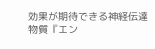効果が期待できる神経伝達物質『エン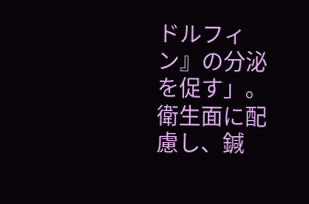ドルフィン』の分泌を促す」。
衛生面に配慮し、鍼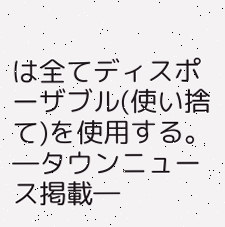は全てディスポーザブル(使い捨て)を使用する。
―タウンニュース掲載―